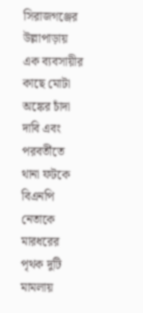সিরাজগঞ্জের উল্লাপাড়ায় এক ব্যবসায়ীর কাছে মোটা অঙ্কের চাঁদা দাবি এবং পরবর্তীতে থানা ফটকে বিএনপি নেতাকে মারধরের পৃথক দুটি মামলায়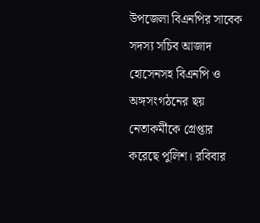উপজেলা বিএনপির সাবেক সদস্য সচিব আজাদ হোসেনসহ বিএনপি ও অঙ্গসংগঠনের ছয় নেতাকর্মীকে গ্রেপ্তার করেছে পুলিশ। রবিবার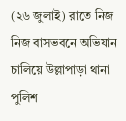(২৬ জুলাই) রাতে নিজ নিজ বাসভবনে অভিযান চালিয়ে উল্লাপাড়া থানা পুলিশ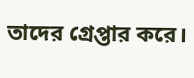তাদের গ্রেপ্তার করে।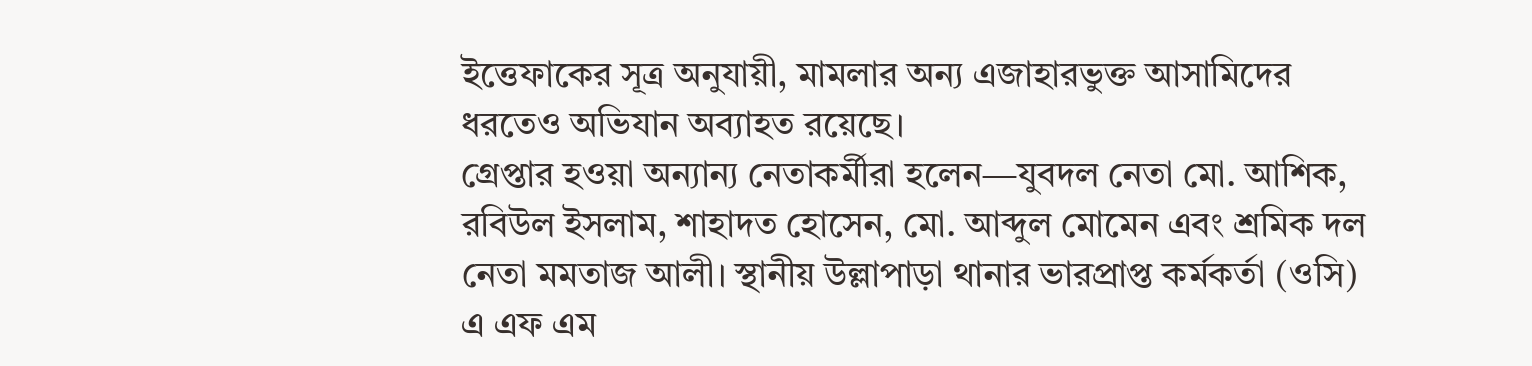ইত্তেফাকের সূত্র অনুযায়ী, মামলার অন্য এজাহারভুক্ত আসামিদের ধরতেও অভিযান অব্যাহত রয়েছে।
গ্রেপ্তার হওয়া অন্যান্য নেতাকর্মীরা হলেন—যুবদল নেতা মো. আশিক, রবিউল ইসলাম, শাহাদত হোসেন, মো. আব্দুল মোমেন এবং শ্রমিক দল নেতা মমতাজ আলী। স্থানীয় উল্লাপাড়া থানার ভারপ্রাপ্ত কর্মকর্তা (ওসি) এ এফ এম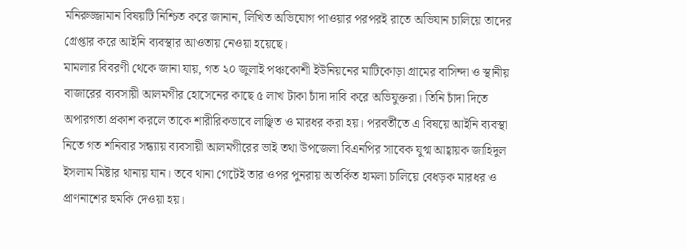মনিরুজ্জামান বিষয়টি নিশ্চিত করে জানান, লিখিত অভিযোগ পাওয়ার পরপরই রাতে অভিযান চালিয়ে তাদের গ্রেপ্তার করে আইনি ব্যবস্থার আওতায় নেওয়া হয়েছে।
মামলার বিবরণী থেকে জানা যায়, গত ২০ জুলাই পঞ্চকোশী ইউনিয়নের মাটিকোড়া গ্রামের বাসিন্দা ও স্থানীয় বাজারের ব্যবসায়ী আলমগীর হোসেনের কাছে ৫ লাখ টাকা চাঁদা দাবি করে অভিযুক্তরা। তিনি চাঁদা দিতে অপারগতা প্রকাশ করলে তাকে শারীরিকভাবে লাঞ্ছিত ও মারধর করা হয়। পরবর্তীতে এ বিষয়ে আইনি ব্যবস্থা নিতে গত শনিবার সন্ধ্যায় ব্যবসায়ী আলমগীরের ভাই তথা উপজেলা বিএনপির সাবেক যুগ্ম আহ্বায়ক জাহিদুল ইসলাম মিষ্টার থানায় যান। তবে থানা গেটেই তার ওপর পুনরায় অতর্কিত হামলা চালিয়ে বেধড়ক মারধর ও প্রাণনাশের হুমকি দেওয়া হয়।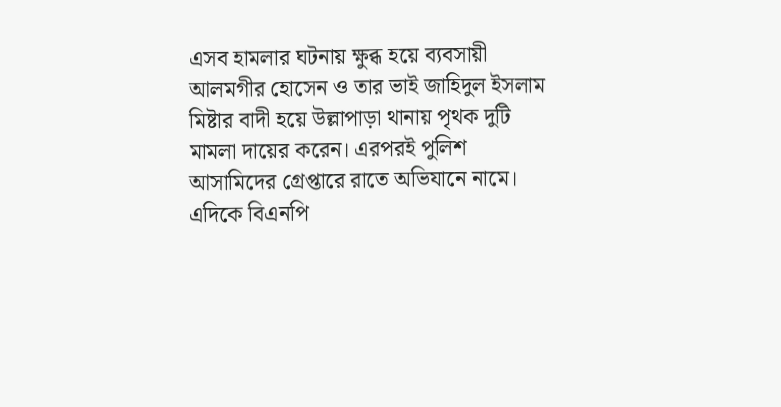এসব হামলার ঘটনায় ক্ষুব্ধ হয়ে ব্যবসায়ী আলমগীর হোসেন ও তার ভাই জাহিদুল ইসলাম মিষ্টার বাদী হয়ে উল্লাপাড়া থানায় পৃথক দুটি মামলা দায়ের করেন। এরপরই পুলিশ আসামিদের গ্রেপ্তারে রাতে অভিযানে নামে।
এদিকে বিএনপি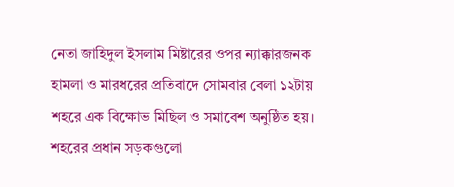নেতা জাহিদুল ইসলাম মিষ্টারের ওপর ন্যাক্কারজনক হামলা ও মারধরের প্রতিবাদে সোমবার বেলা ১২টায় শহরে এক বিক্ষোভ মিছিল ও সমাবেশ অনুষ্ঠিত হয়। শহরের প্রধান সড়কগুলো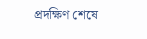প্রদক্ষিণ শেষে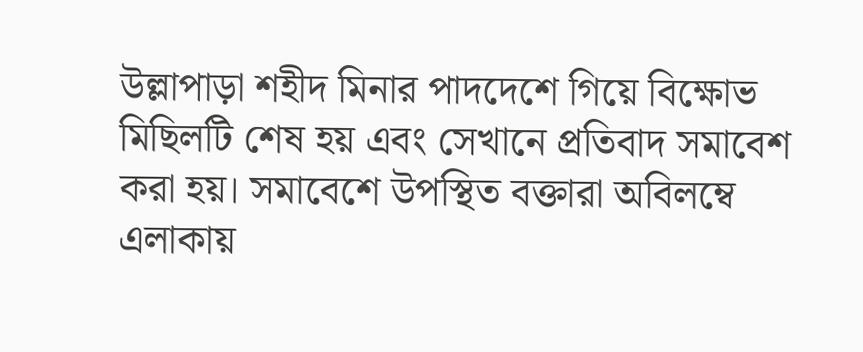উল্লাপাড়া শহীদ মিনার পাদদেশে গিয়ে বিক্ষোভ মিছিলটি শেষ হয় এবং সেখানে প্রতিবাদ সমাবেশ করা হয়। সমাবেশে উপস্থিত বক্তারা অবিলম্বে এলাকায়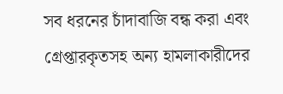সব ধরনের চাঁদাবাজি বন্ধ করা এবং গ্রেপ্তারকৃতসহ অন্য হামলাকারীদের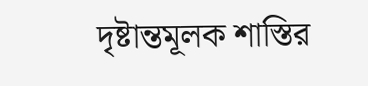দৃষ্টান্তমূলক শাস্তির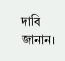দাবি জানান।